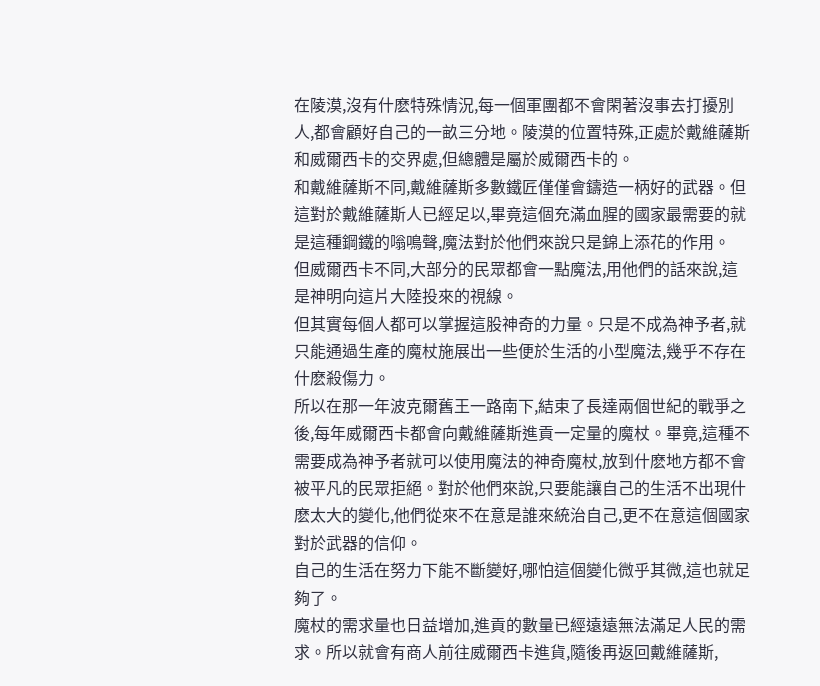在陵漠,沒有什麽特殊情況,每一個軍團都不會閑著沒事去打擾別人,都會顧好自己的一畝三分地。陵漠的位置特殊,正處於戴維薩斯和威爾西卡的交界處,但總體是屬於威爾西卡的。
和戴維薩斯不同,戴維薩斯多數鐵匠僅僅會鑄造一柄好的武器。但這對於戴維薩斯人已經足以,畢竟這個充滿血腥的國家最需要的就是這種鋼鐵的嗡鳴聲,魔法對於他們來說只是錦上添花的作用。
但威爾西卡不同,大部分的民眾都會一點魔法,用他們的話來說,這是神明向這片大陸投來的視線。
但其實每個人都可以掌握這股神奇的力量。只是不成為神予者,就只能通過生產的魔杖施展出一些便於生活的小型魔法,幾乎不存在什麽殺傷力。
所以在那一年波克爾舊王一路南下,結束了長達兩個世紀的戰爭之後,每年威爾西卡都會向戴維薩斯進貢一定量的魔杖。畢竟,這種不需要成為神予者就可以使用魔法的神奇魔杖,放到什麽地方都不會被平凡的民眾拒絕。對於他們來說,只要能讓自己的生活不出現什麽太大的變化,他們從來不在意是誰來統治自己,更不在意這個國家對於武器的信仰。
自己的生活在努力下能不斷變好,哪怕這個變化微乎其微,這也就足夠了。
魔杖的需求量也日益增加,進貢的數量已經遠遠無法滿足人民的需求。所以就會有商人前往威爾西卡進貨,隨後再返回戴維薩斯,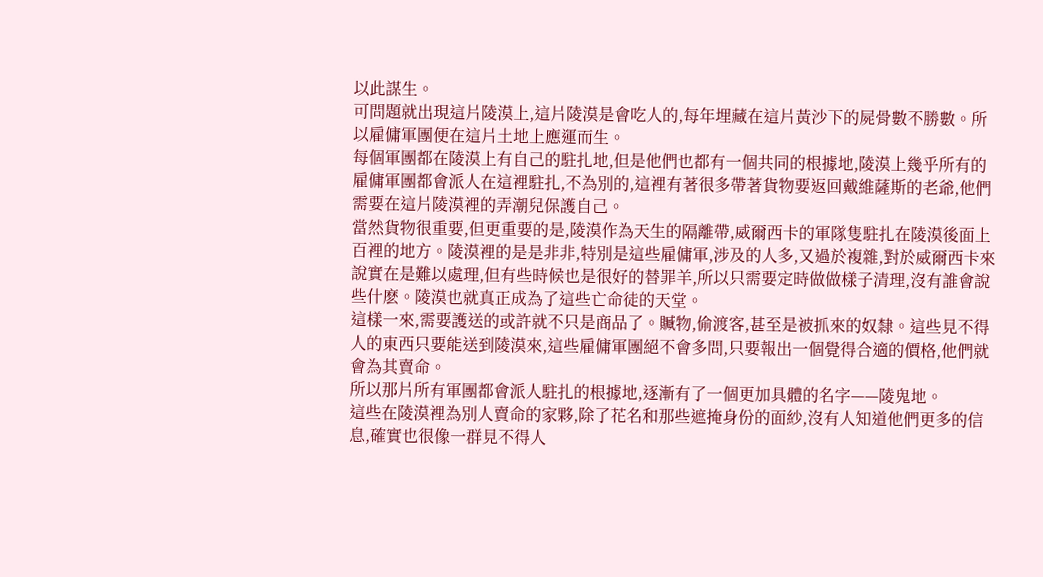以此謀生。
可問題就出現這片陵漠上,這片陵漠是會吃人的,每年埋藏在這片黃沙下的屍骨數不勝數。所以雇傭軍團便在這片土地上應運而生。
每個軍團都在陵漠上有自己的駐扎地,但是他們也都有一個共同的根據地,陵漠上幾乎所有的雇傭軍團都會派人在這裡駐扎,不為別的,這裡有著很多帶著貨物要返回戴維薩斯的老爺,他們需要在這片陵漠裡的弄潮兒保護自己。
當然貨物很重要,但更重要的是,陵漠作為天生的隔離帶,威爾西卡的軍隊隻駐扎在陵漠後面上百裡的地方。陵漠裡的是是非非,特別是這些雇傭軍,涉及的人多,又過於複雜,對於威爾西卡來說實在是難以處理,但有些時候也是很好的替罪羊,所以只需要定時做做樣子清理,沒有誰會說些什麽。陵漠也就真正成為了這些亡命徒的天堂。
這樣一來,需要護送的或許就不只是商品了。贓物,偷渡客,甚至是被抓來的奴隸。這些見不得人的東西只要能送到陵漠來,這些雇傭軍團絕不會多問,只要報出一個覺得合適的價格,他們就會為其賣命。
所以那片所有軍團都會派人駐扎的根據地,逐漸有了一個更加具體的名字——陵鬼地。
這些在陵漠裡為別人賣命的家夥,除了花名和那些遮掩身份的面紗,沒有人知道他們更多的信息,確實也很像一群見不得人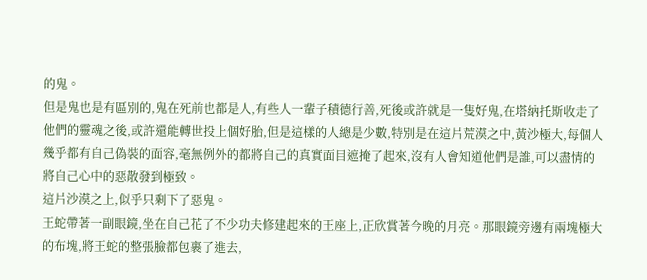的鬼。
但是鬼也是有區別的,鬼在死前也都是人,有些人一輩子積德行善,死後或許就是一隻好鬼,在塔納托斯收走了他們的靈魂之後,或許還能轉世投上個好胎,但是這樣的人總是少數,特別是在這片荒漠之中,黃沙極大,每個人幾乎都有自己偽裝的面容,毫無例外的都將自己的真實面目遮掩了起來,沒有人會知道他們是誰,可以盡情的將自己心中的惡散發到極致。
這片沙漠之上,似乎只剩下了惡鬼。
王蛇帶著一副眼鏡,坐在自己花了不少功夫修建起來的王座上,正欣賞著今晚的月亮。那眼鏡旁邊有兩塊極大的布塊,將王蛇的整張臉都包裹了進去,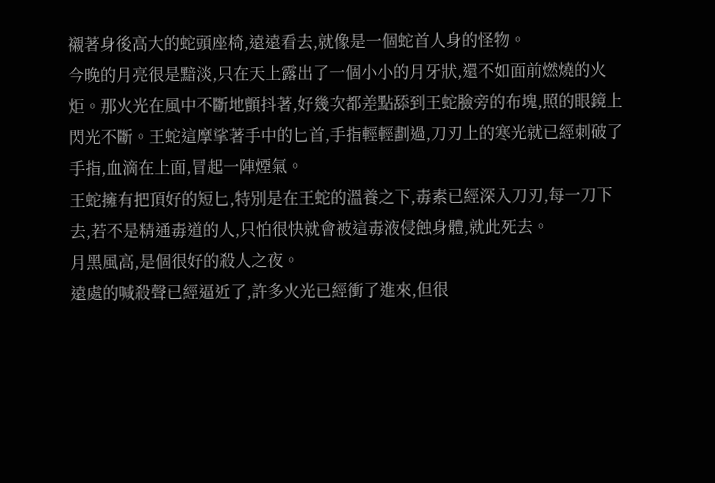襯著身後高大的蛇頭座椅,遠遠看去,就像是一個蛇首人身的怪物。
今晚的月亮很是黯淡,只在天上露出了一個小小的月牙狀,還不如面前燃燒的火炬。那火光在風中不斷地顫抖著,好幾次都差點舔到王蛇臉旁的布塊,照的眼鏡上閃光不斷。王蛇這摩挲著手中的匕首,手指輕輕劃過,刀刃上的寒光就已經刺破了手指,血滴在上面,冒起一陣煙氣。
王蛇擁有把頂好的短匕,特別是在王蛇的溫養之下,毒素已經深入刀刃,每一刀下去,若不是精通毒道的人,只怕很快就會被這毒液侵蝕身體,就此死去。
月黑風高,是個很好的殺人之夜。
遠處的喊殺聲已經逼近了,許多火光已經衝了進來,但很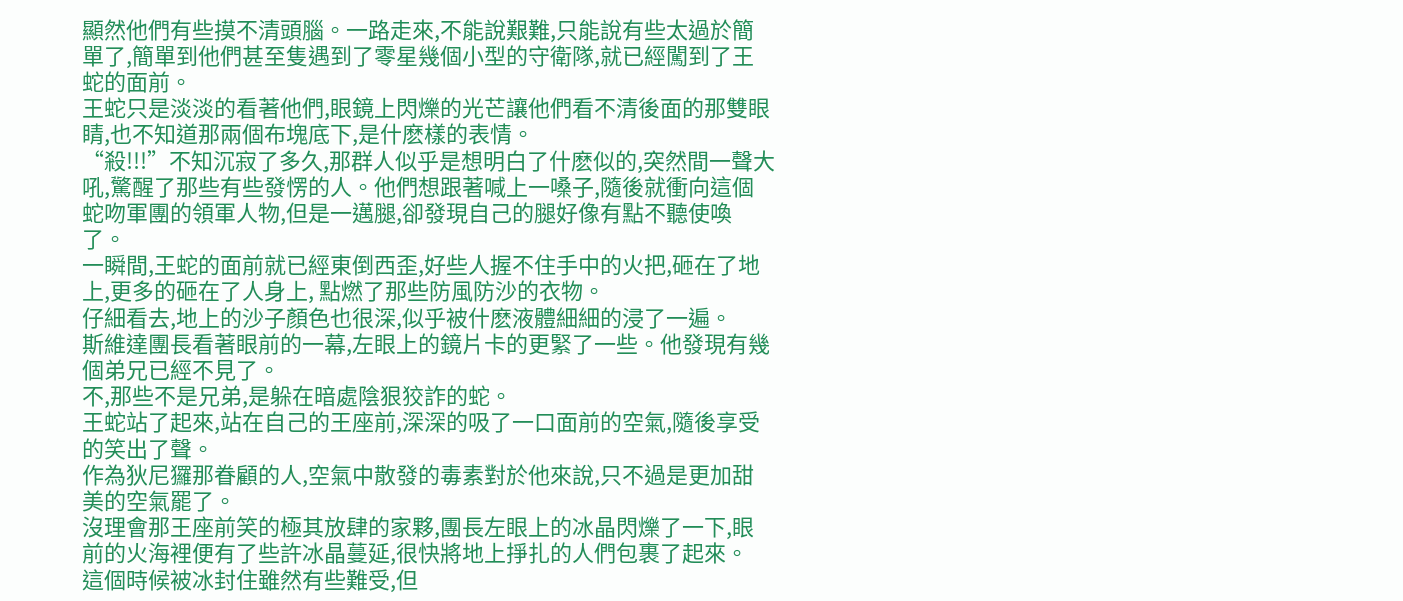顯然他們有些摸不清頭腦。一路走來,不能說艱難,只能說有些太過於簡單了,簡單到他們甚至隻遇到了零星幾個小型的守衛隊,就已經闖到了王蛇的面前。
王蛇只是淡淡的看著他們,眼鏡上閃爍的光芒讓他們看不清後面的那雙眼睛,也不知道那兩個布塊底下,是什麽樣的表情。
“殺!!!”不知沉寂了多久,那群人似乎是想明白了什麽似的,突然間一聲大吼,驚醒了那些有些發愣的人。他們想跟著喊上一嗓子,隨後就衝向這個蛇吻軍團的領軍人物,但是一邁腿,卻發現自己的腿好像有點不聽使喚了。
一瞬間,王蛇的面前就已經東倒西歪,好些人握不住手中的火把,砸在了地上,更多的砸在了人身上, 點燃了那些防風防沙的衣物。
仔細看去,地上的沙子顏色也很深,似乎被什麽液體細細的浸了一遍。
斯維達團長看著眼前的一幕,左眼上的鏡片卡的更緊了一些。他發現有幾個弟兄已經不見了。
不,那些不是兄弟,是躲在暗處陰狠狡詐的蛇。
王蛇站了起來,站在自己的王座前,深深的吸了一口面前的空氣,隨後享受的笑出了聲。
作為狄尼玀那眷顧的人,空氣中散發的毒素對於他來說,只不過是更加甜美的空氣罷了。
沒理會那王座前笑的極其放肆的家夥,團長左眼上的冰晶閃爍了一下,眼前的火海裡便有了些許冰晶蔓延,很快將地上掙扎的人們包裹了起來。
這個時候被冰封住雖然有些難受,但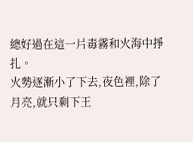總好過在這一片毒霧和火海中掙扎。
火勢逐漸小了下去,夜色裡,除了月亮,就只剩下王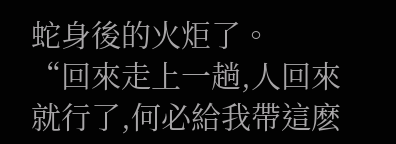蛇身後的火炬了。
“回來走上一趟,人回來就行了,何必給我帶這麽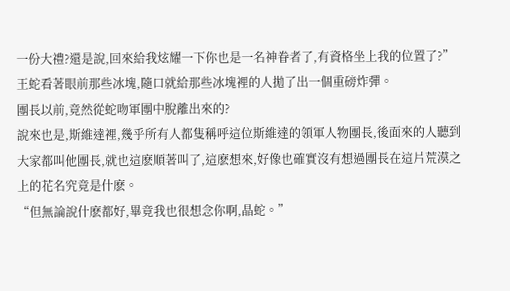一份大禮?還是說,回來給我炫耀一下你也是一名神眷者了,有資格坐上我的位置了?”王蛇看著眼前那些冰塊,隨口就給那些冰塊裡的人拋了出一個重磅炸彈。
團長以前,竟然從蛇吻軍團中脫離出來的?
說來也是,斯維達裡,幾乎所有人都隻稱呼這位斯維達的領軍人物團長,後面來的人聽到大家都叫他團長,就也這麽順著叫了,這麽想來,好像也確實沒有想過團長在這片荒漠之上的花名究竟是什麽。
“但無論說什麽都好,畢竟我也很想念你啊,晶蛇。”